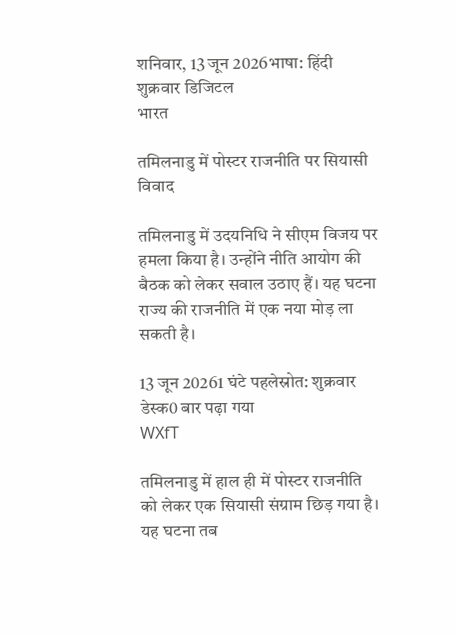शनिवार, 13 जून 2026भाषा: हिंदी
शुक्रवार डिजिटल
भारत

तमिलनाडु में पोस्टर राजनीति पर सियासी विवाद

तमिलनाडु में उदयनिधि ने सीएम विजय पर हमला किया है। उन्होंने नीति आयोग की बैठक को लेकर सवाल उठाए हैं। यह घटना राज्य की राजनीति में एक नया मोड़ ला सकती है।

13 जून 20261 घंटे पहलेस्रोत: शुक्रवार डेस्क0 बार पढ़ा गया
WXfT

तमिलनाडु में हाल ही में पोस्टर राजनीति को लेकर एक सियासी संग्राम छिड़ गया है। यह घटना तब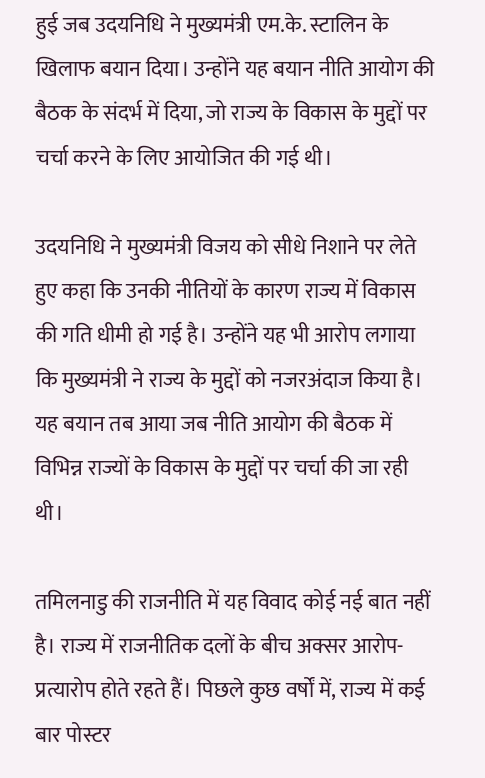हुई जब उदयनिधि ने मुख्यमंत्री एम.के. स्टालिन के खिलाफ बयान दिया। उन्होंने यह बयान नीति आयोग की बैठक के संदर्भ में दिया, जो राज्य के विकास के मुद्दों पर चर्चा करने के लिए आयोजित की गई थी।

उदयनिधि ने मुख्यमंत्री विजय को सीधे निशाने पर लेते हुए कहा कि उनकी नीतियों के कारण राज्य में विकास की गति धीमी हो गई है। उन्होंने यह भी आरोप लगाया कि मुख्यमंत्री ने राज्य के मुद्दों को नजरअंदाज किया है। यह बयान तब आया जब नीति आयोग की बैठक में विभिन्न राज्यों के विकास के मुद्दों पर चर्चा की जा रही थी।

तमिलनाडु की राजनीति में यह विवाद कोई नई बात नहीं है। राज्य में राजनीतिक दलों के बीच अक्सर आरोप-प्रत्यारोप होते रहते हैं। पिछले कुछ वर्षों में, राज्य में कई बार पोस्टर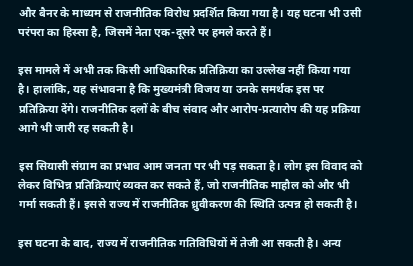और बैनर के माध्यम से राजनीतिक विरोध प्रदर्शित किया गया है। यह घटना भी उसी परंपरा का हिस्सा है, जिसमें नेता एक-दूसरे पर हमले करते हैं।

इस मामले में अभी तक किसी आधिकारिक प्रतिक्रिया का उल्लेख नहीं किया गया है। हालांकि, यह संभावना है कि मुख्यमंत्री विजय या उनके समर्थक इस पर प्रतिक्रिया देंगे। राजनीतिक दलों के बीच संवाद और आरोप-प्रत्यारोप की यह प्रक्रिया आगे भी जारी रह सकती है।

इस सियासी संग्राम का प्रभाव आम जनता पर भी पड़ सकता है। लोग इस विवाद को लेकर विभिन्न प्रतिक्रियाएं व्यक्त कर सकते हैं, जो राजनीतिक माहौल को और भी गर्मा सकती हैं। इससे राज्य में राजनीतिक ध्रुवीकरण की स्थिति उत्पन्न हो सकती है।

इस घटना के बाद, राज्य में राजनीतिक गतिविधियों में तेजी आ सकती है। अन्य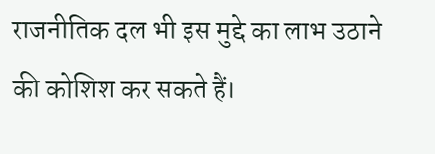राजनीतिक दल भी इस मुद्दे का लाभ उठाने की कोशिश कर सकते हैं।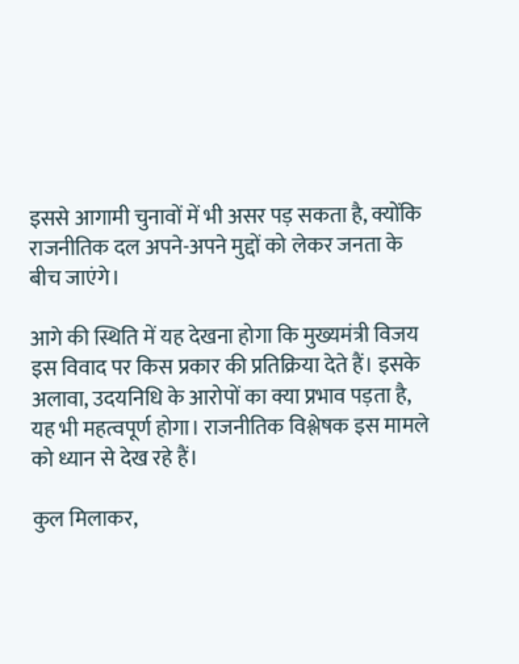इससे आगामी चुनावों में भी असर पड़ सकता है, क्योंकि राजनीतिक दल अपने-अपने मुद्दों को लेकर जनता के बीच जाएंगे।

आगे की स्थिति में यह देखना होगा कि मुख्यमंत्री विजय इस विवाद पर किस प्रकार की प्रतिक्रिया देते हैं। इसके अलावा, उदयनिधि के आरोपों का क्या प्रभाव पड़ता है, यह भी महत्वपूर्ण होगा। राजनीतिक विश्लेषक इस मामले को ध्यान से देख रहे हैं।

कुल मिलाकर,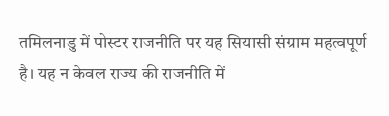तमिलनाडु में पोस्टर राजनीति पर यह सियासी संग्राम महत्वपूर्ण है। यह न केवल राज्य की राजनीति में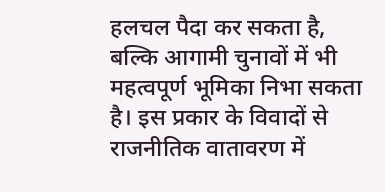हलचल पैदा कर सकता है, बल्कि आगामी चुनावों में भी महत्वपूर्ण भूमिका निभा सकता है। इस प्रकार के विवादों से राजनीतिक वातावरण में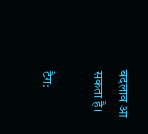बदलाव आ सकता है।

टैग: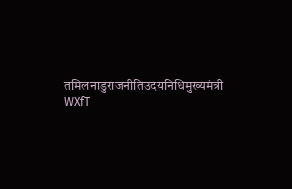तमिलनाडुराजनीतिउदयनिधिमुख्यमंत्री
WXfT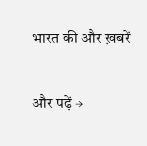भारत की और ख़बरें

और पढ़ें →